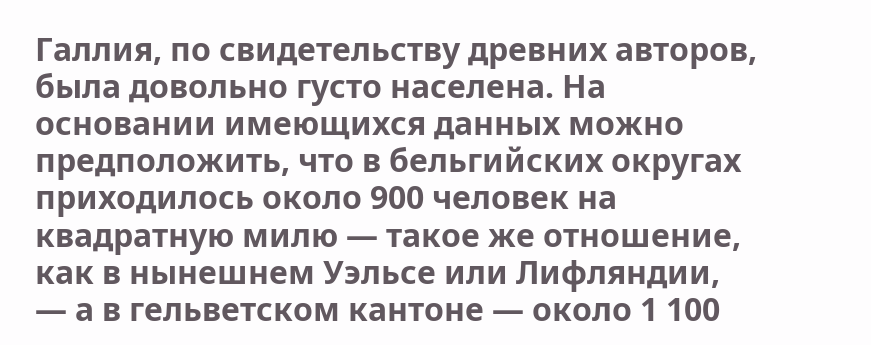Галлия, по свидетельству древних авторов, была довольно густо населена. На основании имеющихся данных можно предположить, что в бельгийских округах приходилось около 900 человек на квадратную милю — такое же отношение, как в нынешнем Уэльсе или Лифляндии, — а в гельветском кантоне — около 1 100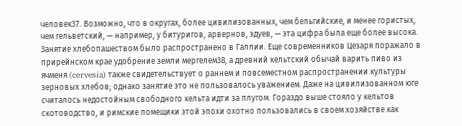человек37. Возможно, что в округах, более цивилизованных, чем бельгийские, и менее гористых, чем гельветский, — например, у битуригов, арвернов, эдуев, — эта цифра была еще более высока. Занятие хлебопашеством было распространено в Галлии. Еще современников Цезаря поражало в прирейнском крае удобрение земли мергелем38, а древний кельтский обычай варить пиво из ячменя (cervesia) также свидетельствует о раннем и повсеместном распространении культуры зерновых хлебов; однако занятие это не пользовалось уважением. Даже на цивилизованном юге считалось недостойным свободного кельта идти за плугом. Гораздо выше стояло у кельтов скотоводство, и римские помещики этой эпохи охотно пользовались в своем хозяйстве как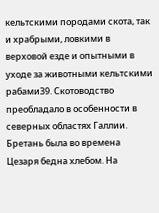кельтскими породами скота, так и храбрыми, ловкими в верховой езде и опытными в уходе за животными кельтскими рабами39. Скотоводство преобладало в особенности в северных областях Галлии. Бретань была во времена Цезаря бедна хлебом. На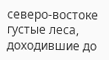северо-востоке густые леса, доходившие до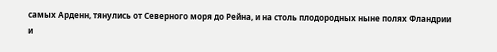самых Арденн, тянулись от Северного моря до Рейна, и на столь плодородных ныне полях Фландрии и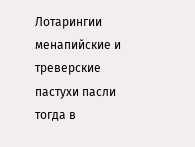Лотарингии менапийские и треверские пастухи пасли тогда в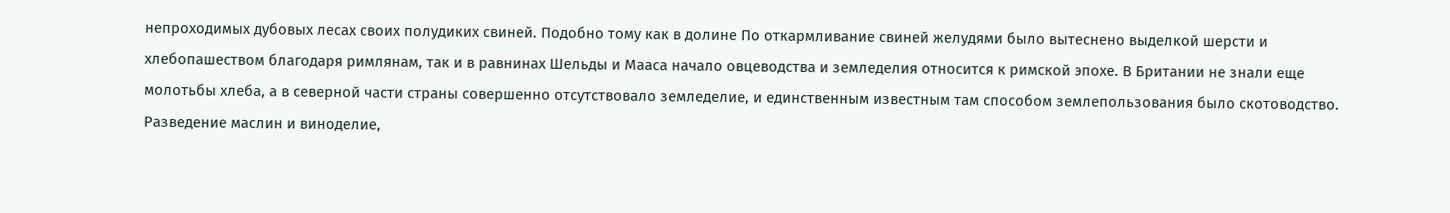непроходимых дубовых лесах своих полудиких свиней. Подобно тому как в долине По откармливание свиней желудями было вытеснено выделкой шерсти и хлебопашеством благодаря римлянам, так и в равнинах Шельды и Мааса начало овцеводства и земледелия относится к римской эпохе. В Британии не знали еще молотьбы хлеба, а в северной части страны совершенно отсутствовало земледелие, и единственным известным там способом землепользования было скотоводство. Разведение маслин и виноделие,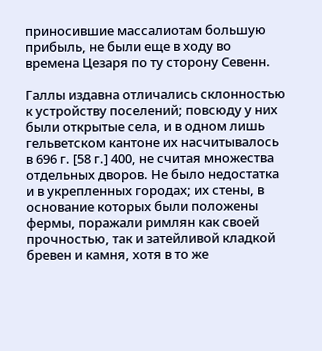приносившие массалиотам большую прибыль, не были еще в ходу во времена Цезаря по ту сторону Севенн.

Галлы издавна отличались склонностью к устройству поселений; повсюду у них были открытые села, и в одном лишь гельветском кантоне их насчитывалось в 696 г. [58 г.] 400, не считая множества отдельных дворов. Не было недостатка и в укрепленных городах; их стены, в основание которых были положены фермы, поражали римлян как своей прочностью, так и затейливой кладкой бревен и камня, хотя в то же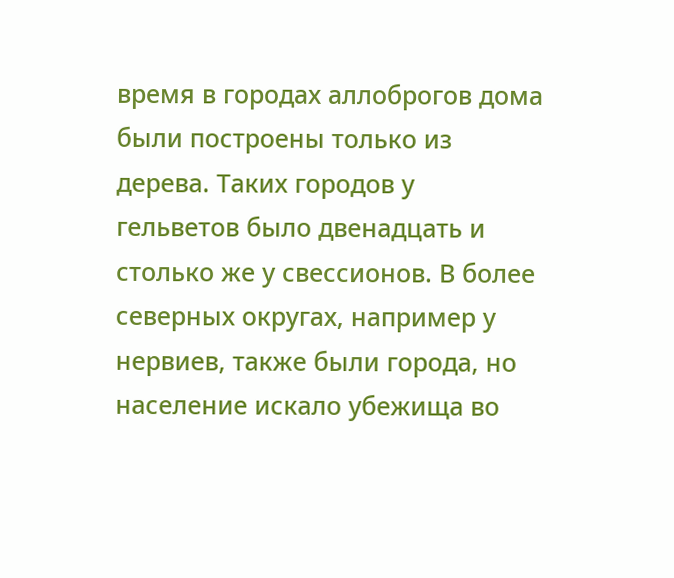время в городах аллоброгов дома были построены только из дерева. Таких городов у гельветов было двенадцать и столько же у свессионов. В более северных округах, например у нервиев, также были города, но население искало убежища во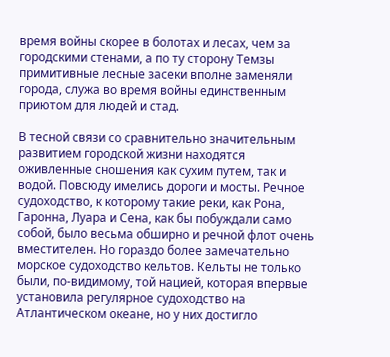время войны скорее в болотах и лесах, чем за городскими стенами, а по ту сторону Темзы примитивные лесные засеки вполне заменяли города, служа во время войны единственным приютом для людей и стад.

В тесной связи со сравнительно значительным развитием городской жизни находятся оживленные сношения как сухим путем, так и водой. Повсюду имелись дороги и мосты. Речное судоходство, к которому такие реки, как Рона, Гаронна, Луара и Сена, как бы побуждали само собой, было весьма обширно и речной флот очень вместителен. Но гораздо более замечательно морское судоходство кельтов. Кельты не только были, по-видимому, той нацией, которая впервые установила регулярное судоходство на Атлантическом океане, но у них достигло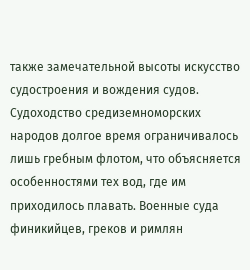также замечательной высоты искусство судостроения и вождения судов. Судоходство средиземноморских народов долгое время ограничивалось лишь гребным флотом, что объясняется особенностями тех вод, где им приходилось плавать. Военные суда финикийцев, греков и римлян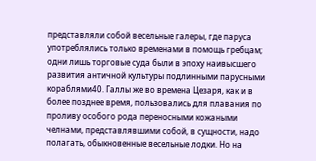представляли собой весельные галеры, где паруса употреблялись только временами в помощь гребцам; одни лишь торговые суда были в эпоху наивысшего развития античной культуры подлинными парусными кораблями40. Галлы же во времена Цезаря, как и в более позднее время, пользовались для плавания по проливу особого рода переносными кожаными челнами, представлявшими собой, в сущности, надо полагать, обыкновенные весельные лодки. Но на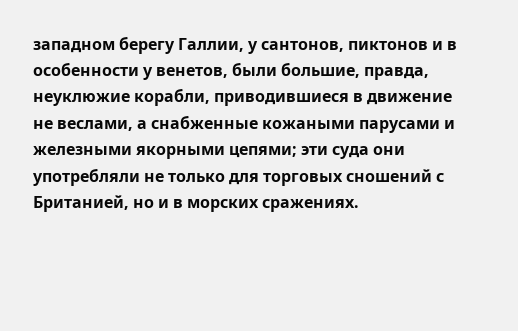западном берегу Галлии, у сантонов, пиктонов и в особенности у венетов, были большие, правда, неуклюжие корабли, приводившиеся в движение не веслами, а снабженные кожаными парусами и железными якорными цепями; эти суда они употребляли не только для торговых сношений с Британией, но и в морских сражениях.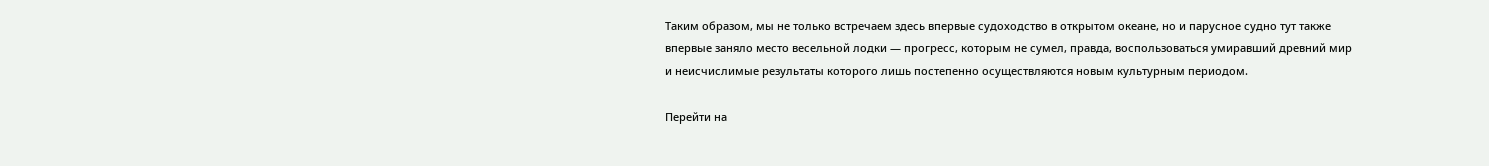Таким образом, мы не только встречаем здесь впервые судоходство в открытом океане, но и парусное судно тут также впервые заняло место весельной лодки — прогресс, которым не сумел, правда, воспользоваться умиравший древний мир и неисчислимые результаты которого лишь постепенно осуществляются новым культурным периодом.

Перейти на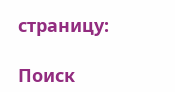страницу:

Поиск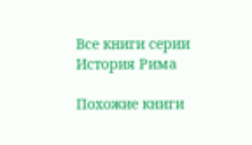Все книги серии История Рима

Похожие книги